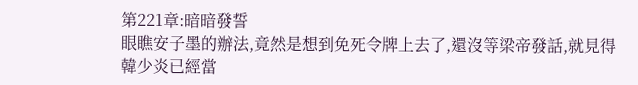第221章:暗暗發誓
眼瞧安子墨的辦法,竟然是想到免死令牌上去了,還沒等梁帝發話,就見得韓少炎已經當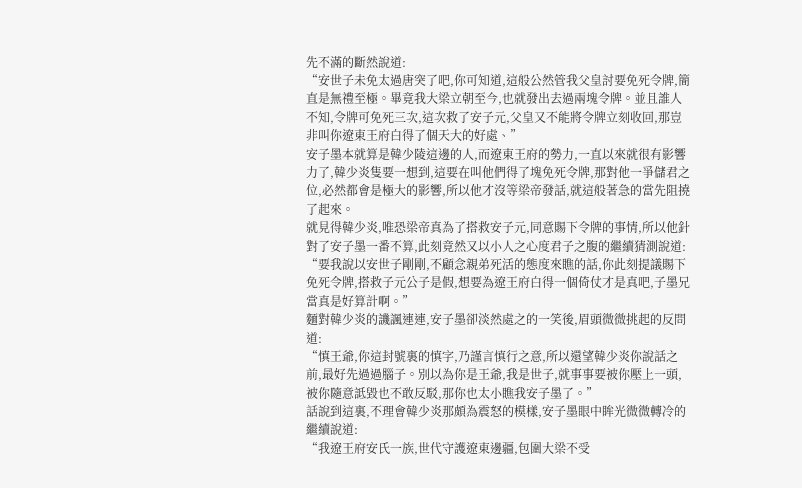先不滿的斷然說道:
“安世子未免太過唐突了吧,你可知道,這般公然管我父皇討要免死令牌,簡直是無禮至極。畢竟我大梁立朝至今,也就發出去過兩塊令牌。並且誰人不知,令牌可免死三次,這次救了安子元,父皇又不能將令牌立刻收回,那豈非叫你遼東王府白得了個天大的好處、”
安子墨本就算是韓少陵這邊的人,而遼東王府的勢力,一直以來就很有影響力了,韓少炎隻要一想到,這要在叫他們得了塊免死令牌,那對他一爭儲君之位,必然都會是極大的影響,所以他才沒等梁帝發話,就這般著急的當先阻撓了起來。
就見得韓少炎,唯恐梁帝真為了搭救安子元,同意賜下令牌的事情,所以他針對了安子墨一番不算,此刻竟然又以小人之心度君子之腹的繼續猜測說道:
“要我說以安世子剛剛,不顧念親弟死活的態度來瞧的話,你此刻提議賜下免死令牌,搭救子元公子是假,想要為遼王府白得一個倚仗才是真吧,子墨兄當真是好算計啊。”
麵對韓少炎的譏諷連連,安子墨卻淡然處之的一笑後,眉頭微微挑起的反問道:
“慎王爺,你這封號裏的慎字,乃謹言慎行之意,所以還望韓少炎你說話之前,最好先過過腦子。別以為你是王爺,我是世子,就事事要被你壓上一頭,被你隨意詆毀也不敢反駁,那你也太小瞧我安子墨了。”
話說到這裏,不理會韓少炎那頗為震怒的模樣,安子墨眼中眸光微微轉冷的繼續說道:
“我遼王府安氏一族,世代守護遼東邊疆,包圍大梁不受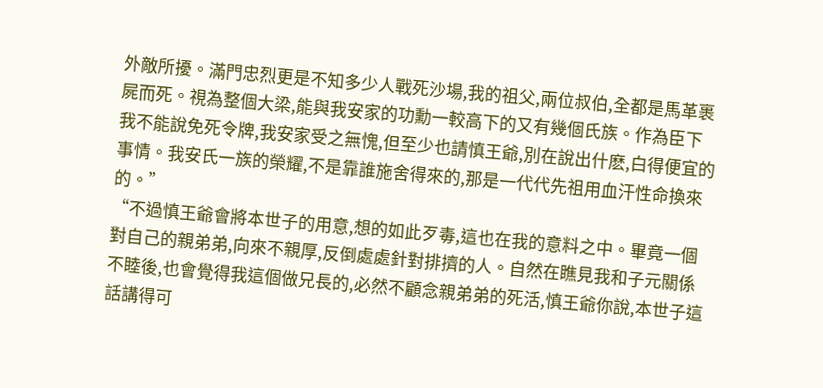外敵所擾。滿門忠烈更是不知多少人戰死沙場,我的祖父,兩位叔伯,全都是馬革裹屍而死。視為整個大梁,能與我安家的功勳一較高下的又有幾個氏族。作為臣下我不能說免死令牌,我安家受之無愧,但至少也請慎王爺,別在說出什麽,白得便宜的事情。我安氏一族的榮耀,不是靠誰施舍得來的,那是一代代先祖用血汗性命換來的。”
“不過慎王爺會將本世子的用意,想的如此歹毒,這也在我的意料之中。畢竟一個對自己的親弟弟,向來不親厚,反倒處處針對排擠的人。自然在瞧見我和子元關係不睦後,也會覺得我這個做兄長的,必然不顧念親弟弟的死活,慎王爺你說,本世子這話講得可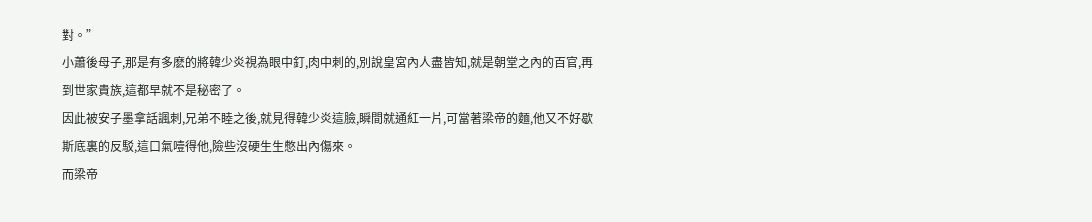對。”
小蕭後母子,那是有多麽的將韓少炎視為眼中釘,肉中刺的,別說皇宮內人盡皆知,就是朝堂之內的百官,再到世家貴族,這都早就不是秘密了。
因此被安子墨拿話諷刺,兄弟不睦之後,就見得韓少炎這臉,瞬間就通紅一片,可當著梁帝的麵,他又不好歇斯底裏的反駁,這口氣噎得他,險些沒硬生生憋出內傷來。
而梁帝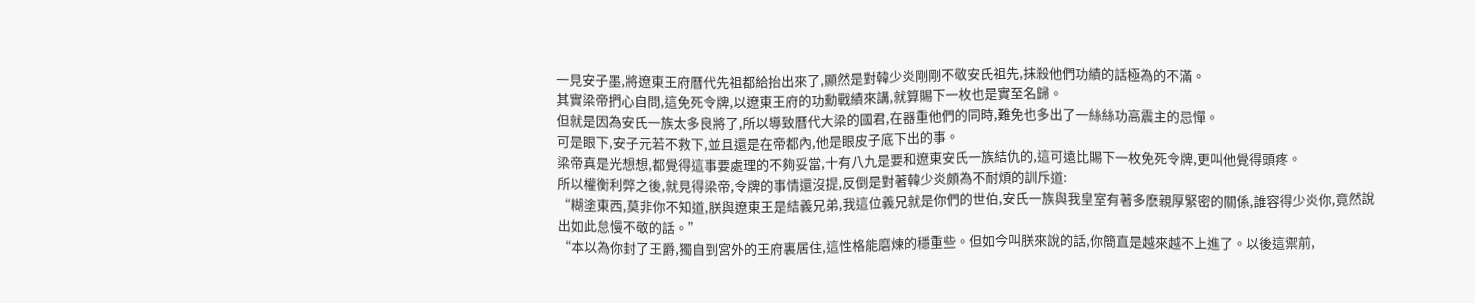一見安子墨,將遼東王府曆代先祖都給抬出來了,顯然是對韓少炎剛剛不敬安氏祖先,抹殺他們功績的話極為的不滿。
其實梁帝捫心自問,這免死令牌,以遼東王府的功勳戰績來講,就算賜下一枚也是實至名歸。
但就是因為安氏一族太多良將了,所以導致曆代大梁的國君,在器重他們的同時,難免也多出了一絲絲功高震主的忌憚。
可是眼下,安子元若不救下,並且還是在帝都內,他是眼皮子底下出的事。
梁帝真是光想想,都覺得這事要處理的不夠妥當,十有八九是要和遼東安氏一族結仇的,這可遠比賜下一枚免死令牌,更叫他覺得頭疼。
所以權衡利弊之後,就見得梁帝,令牌的事情還沒提,反倒是對著韓少炎頗為不耐煩的訓斥道:
“糊塗東西,莫非你不知道,朕與遼東王是結義兄弟,我這位義兄就是你們的世伯,安氏一族與我皇室有著多麽親厚緊密的關係,誰容得少炎你,竟然說出如此怠慢不敬的話。”
“本以為你封了王爵,獨自到宮外的王府裏居住,這性格能磨煉的穩重些。但如今叫朕來說的話,你簡直是越來越不上進了。以後這禦前,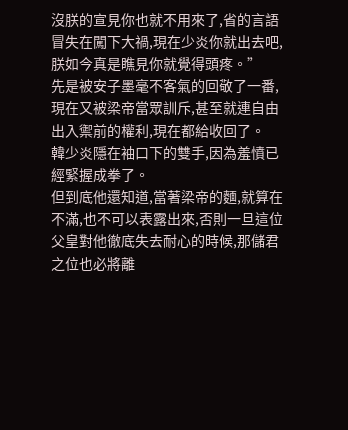沒朕的宣見你也就不用來了,省的言語冒失在闖下大禍,現在少炎你就出去吧,朕如今真是瞧見你就覺得頭疼。”
先是被安子墨毫不客氣的回敬了一番,現在又被梁帝當眾訓斥,甚至就連自由出入禦前的權利,現在都給收回了。
韓少炎隱在袖口下的雙手,因為羞憤已經緊握成拳了。
但到底他還知道,當著梁帝的麵,就算在不滿,也不可以表露出來,否則一旦這位父皇對他徹底失去耐心的時候,那儲君之位也必將離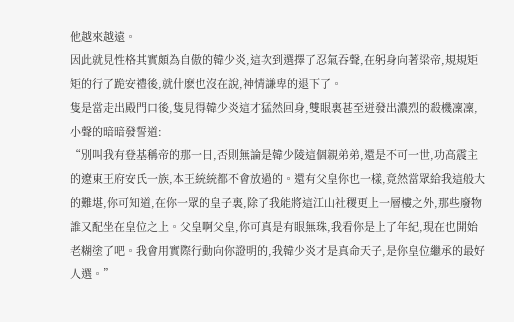他越來越遠。
因此就見性格其實頗為自傲的韓少炎,這次到選擇了忍氣吞聲,在躬身向著梁帝,規規矩矩的行了跪安禮後,就什麽也沒在說,神情謙卑的退下了。
隻是當走出殿門口後,隻見得韓少炎這才猛然回身,雙眼裏甚至迸發出濃烈的殺機凜凜,小聲的暗暗發誓道:
“別叫我有登基稱帝的那一日,否則無論是韓少陵這個親弟弟,還是不可一世,功高震主的遼東王府安氏一族,本王統統都不會放過的。還有父皇你也一樣,竟然當眾給我這般大的難堪,你可知道,在你一眾的皇子裏,除了我能將這江山社稷更上一層樓之外,那些廢物誰又配坐在皇位之上。父皇啊父皇,你可真是有眼無珠,我看你是上了年紀,現在也開始老糊塗了吧。我會用實際行動向你證明的,我韓少炎才是真命天子,是你皇位繼承的最好人選。”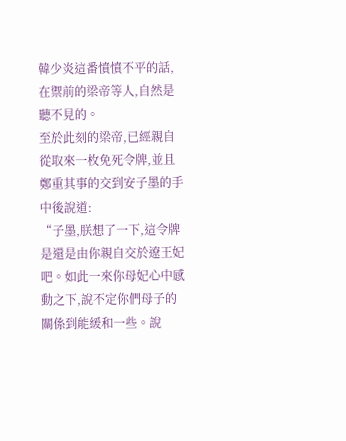韓少炎這番憤憤不平的話,在禦前的梁帝等人,自然是聽不見的。
至於此刻的梁帝,已經親自從取來一枚免死令牌,並且鄭重其事的交到安子墨的手中後說道:
“子墨,朕想了一下,這令牌是還是由你親自交於遼王妃吧。如此一來你母妃心中感動之下,說不定你們母子的關係到能緩和一些。說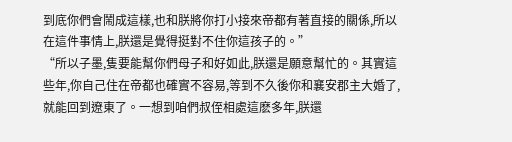到底你們會鬧成這樣,也和朕將你打小接來帝都有著直接的關係,所以在這件事情上,朕還是覺得挺對不住你這孩子的。”
“所以子墨,隻要能幫你們母子和好如此,朕還是願意幫忙的。其實這些年,你自己住在帝都也確實不容易,等到不久後你和襄安郡主大婚了,就能回到遼東了。一想到咱們叔侄相處這麽多年,朕還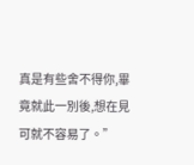真是有些舍不得你,畢竟就此一別後,想在見可就不容易了。”